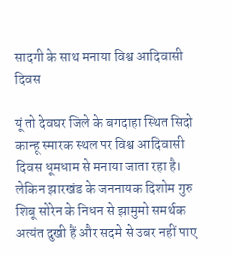सादगी के साथ मनाया विश्व आदिवासी दिवस

यूं तो देवघर जिले के बगदाहा स्थित सिदो कान्हू स्मारक स्थल पर विश्व आदिवासी दिवस धूमधाम से मनाया जाता रहा है। लेकिन झारखंड के जननायक दिशोम गुरु शिबू सोरेन के निधन से झामुमो समर्थक अत्यंत दुखी हैं और सदमे से उबर नहीं पाए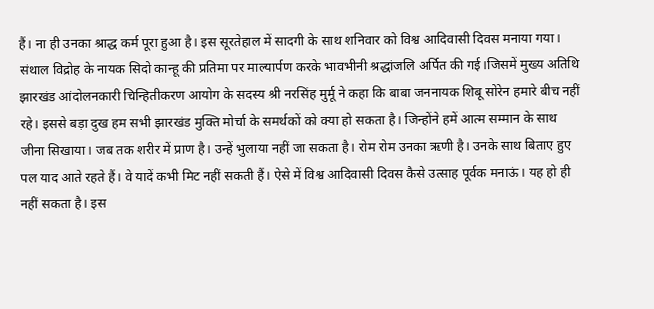हैं। ना ही उनका श्राद्ध कर्म पूरा हुआ है। इस सूरतेहाल में सादगी के साथ शनिवार को विश्व आदिवासी दिवस मनाया गया।
संथाल विद्रोह के नायक सिदो कान्हू की प्रतिमा पर माल्यार्पण करके भावभीनी श्रद्धांजलि अर्पित की गई।जिसमें मुख्य अतिथि झारखंड आंदोलनकारी चिन्हितीकरण आयोग के सदस्य श्री नरसिंह मुर्मू ने कहा कि बाबा जननायक शिबू सोरेन हमारे बीच नहीं रहे। इससे बड़ा दुख हम सभी झारखंड मुक्ति मोर्चा के समर्थकों को क्या हो सकता है। जिन्होंने हमें आत्म सम्मान के साथ जीना सिखाया। जब तक शरीर में प्राण है। उन्हें भुलाया नहीं जा सकता है। रोम रोम उनका ऋणी है। उनके साथ बिताए हुए पल याद आते रहते हैं। वे यादें कभी मिट नहीं सकती हैं। ऐसे में विश्व आदिवासी दिवस कैसे उत्साह पूर्वक मनाऊं। यह हो ही नहीं सकता है। इस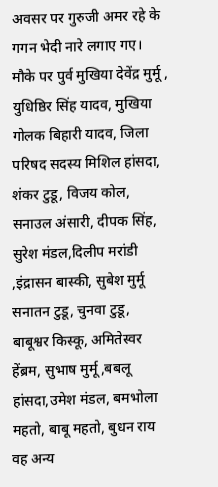अवसर पर गुरुजी अमर रहे के गगन भेदी नारे लगाए गए। मौके पर पुर्व मुखिया देवेंद्र मुर्मू , युधिष्ठिर सिंह यादव, मुखिया गोलक बिहारी यादव, जिला परिषद सदस्य मिशिल हांसदा, शंकर टुडू, विजय कोल, सनाउल अंसारी, दीपक सिंह, सुरेश मंडल,दिलीप मरांडी ,इंद्रासन बास्की, सुबेश मुर्मू सनातन टुडू, चुनवा टुडू, बाबूश्वर किस्कू, अमितेस्वर हेंब्रम, सुभाष मुर्मू,बबलू हांसदा,उमेश मंडल, बमभोला महतो, बाबू महतो, बुधन राय वह अन्य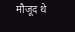मौजूद थे